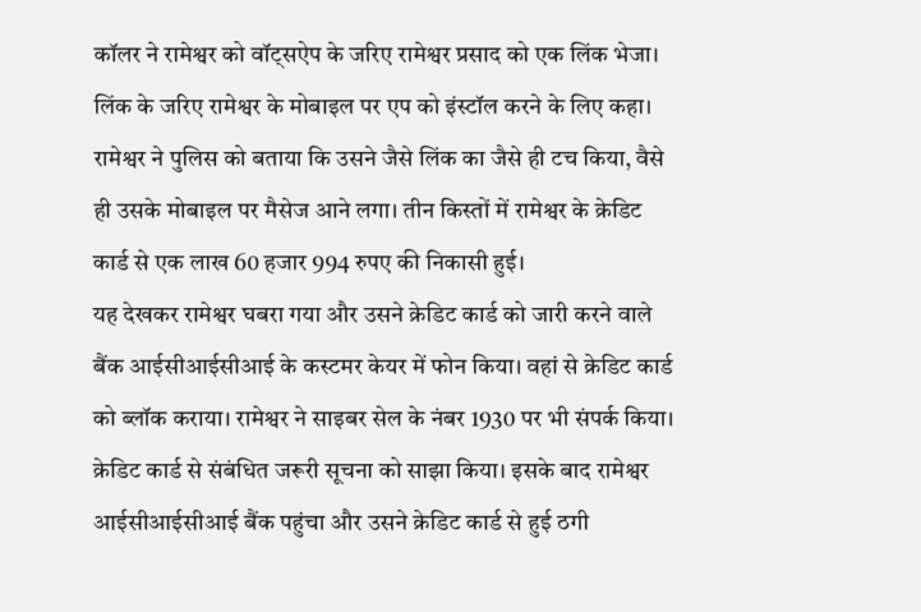कॉलर ने रामेश्वर को वॉट्सऐप के जरिए रामेश्वर प्रसाद को एक लिंक भेजा। लिंक के जरिए रामेश्वर के मोबाइल पर एप को इंस्टॉल करने के लिए कहा। रामेश्वर ने पुलिस को बताया कि उसने जैसे लिंक का जैसे ही टच किया, वैसे ही उसके मोबाइल पर मैसेज आने लगा। तीन किस्तों में रामेश्वर के क्रेडिट कार्ड से एक लाख 60 हजार 994 रुपए की निकासी हुई।
यह देखकर रामेश्वर घबरा गया और उसने क्रेडिट कार्ड को जारी करने वाले बैंक आईसीआईसीआई के कस्टमर केयर में फोन किया। वहां से क्रेडिट कार्ड को ब्लॉक कराया। रामेश्वर ने साइबर सेल के नंबर 1930 पर भी संपर्क किया। क्रेडिट कार्ड से संबंधित जरूरी सूचना को साझा किया। इसके बाद रामेश्वर आईसीआईसीआई बैंक पहुंचा और उसने क्रेडिट कार्ड से हुई ठगी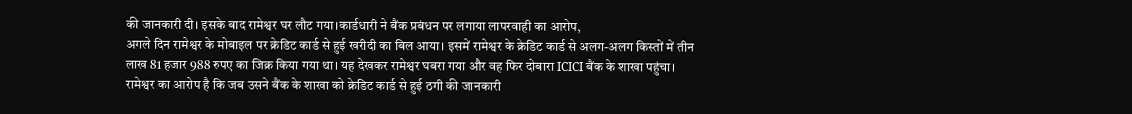की जानकारी दी। इसके बाद रामेश्वर घर लौट गया।कार्डधारी ने बैंक प्रबंधन पर लगाया लापरवाही का आरोप,
अगले दिन रामेश्वर के मोबाइल पर क्रेडिट कार्ड से हुई खरीदी का बिल आया। इसमें रामेश्वर के क्रेडिट कार्ड से अलग-अलग किस्तों में तीन लाख 81 हजार 988 रुपए का जिक्र किया गया था। यह देखकर रामेश्वर घबरा गया और वह फिर दोबारा ICICI बैंक के शाखा पहुंचा। रामेश्वर का आरोप है कि जब उसने बैंक के शाखा को क्रेडिट कार्ड से हुई ठगी की जानकारी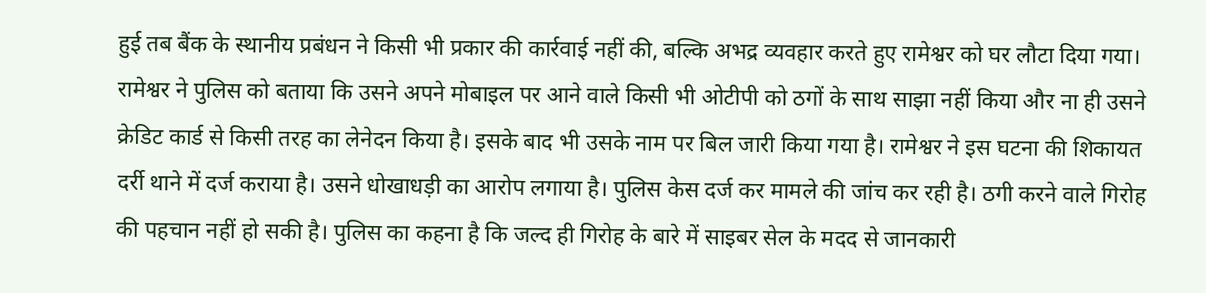हुई तब बैंक के स्थानीय प्रबंधन ने किसी भी प्रकार की कार्रवाई नहीं की, बल्कि अभद्र व्यवहार करते हुए रामेश्वर को घर लौटा दिया गया।
रामेश्वर ने पुलिस को बताया कि उसने अपने मोबाइल पर आने वाले किसी भी ओटीपी को ठगों के साथ साझा नहीं किया और ना ही उसने क्रेडिट कार्ड से किसी तरह का लेनेदन किया है। इसके बाद भी उसके नाम पर बिल जारी किया गया है। रामेश्वर ने इस घटना की शिकायत दर्री थाने में दर्ज कराया है। उसने धोखाधड़ी का आरोप लगाया है। पुलिस केस दर्ज कर मामले की जांच कर रही है। ठगी करने वाले गिरोह की पहचान नहीं हो सकी है। पुलिस का कहना है कि जल्द ही गिरोह के बारे में साइबर सेल के मदद से जानकारी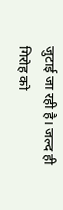जुटाई जा रही है। जल्द ही गिरोह को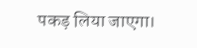पकड़ लिया जाएगा।